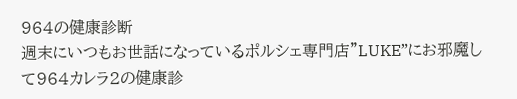964の健康診断
週末にいつもお世話になっているポルシェ専門店”LUKE”にお邪魔して964カレラ2の健康診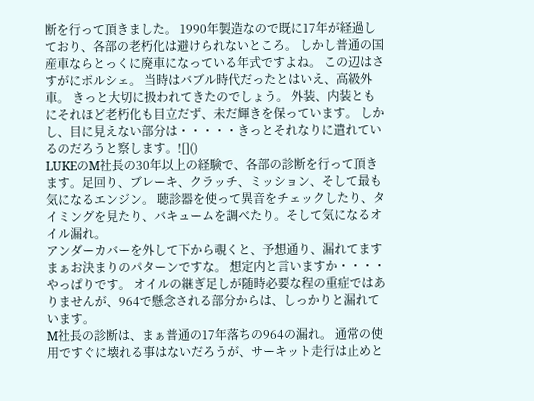断を行って頂きました。 1990年製造なので既に17年が経過しており、各部の老朽化は避けられないところ。 しかし普通の国産車ならとっくに廃車になっている年式ですよね。 この辺はさすがにポルシェ。 当時はバブル時代だったとはいえ、高級外車。 きっと大切に扱われてきたのでしょう。 外装、内装ともにそれほど老朽化も目立だず、未だ輝きを保っています。 しかし、目に見えない部分は・・・・・きっとそれなりに遣れているのだろうと察します。![]()
LUKEのM社長の30年以上の経験で、各部の診断を行って頂きます。足回り、ブレーキ、クラッチ、ミッション、そして最も気になるエンジン。 聴診器を使って異音をチェックしたり、タイミングを見たり、バキュームを調べたり。そして気になるオイル漏れ。
アンダーカバーを外して下から覗くと、予想通り、漏れてます
まぁお決まりのパターンですな。 想定内と言いますか・・・・やっぱりです。 オイルの継ぎ足しが随時必要な程の重症ではありませんが、964で懸念される部分からは、しっかりと漏れています。
M社長の診断は、まぁ普通の17年落ちの964の漏れ。 通常の使用ですぐに壊れる事はないだろうが、サーキット走行は止めと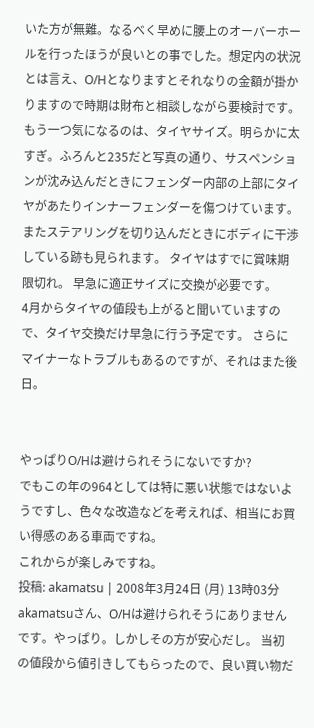いた方が無難。なるべく早めに腰上のオーバーホールを行ったほうが良いとの事でした。想定内の状況とは言え、O/Hとなりますとそれなりの金額が掛かりますので時期は財布と相談しながら要検討です。
もう一つ気になるのは、タイヤサイズ。明らかに太すぎ。ふろんと235だと写真の通り、サスペンションが沈み込んだときにフェンダー内部の上部にタイヤがあたりインナーフェンダーを傷つけています。またステアリングを切り込んだときにボディに干渉している跡も見られます。 タイヤはすでに賞味期限切れ。 早急に適正サイズに交換が必要です。
4月からタイヤの値段も上がると聞いていますので、タイヤ交換だけ早急に行う予定です。 さらにマイナーなトラブルもあるのですが、それはまた後日。


やっぱりO/Hは避けられそうにないですか?
でもこの年の964としては特に悪い状態ではないようですし、色々な改造などを考えれば、相当にお買い得感のある車両ですね。
これからが楽しみですね。
投稿: akamatsu | 2008年3月24日 (月) 13時03分
akamatsuさん、O/Hは避けられそうにありませんです。やっぱり。しかしその方が安心だし。 当初の値段から値引きしてもらったので、良い買い物だ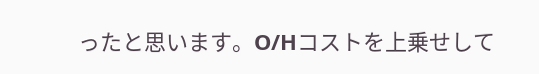ったと思います。O/Hコストを上乗せして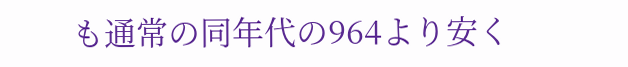も通常の同年代の964より安く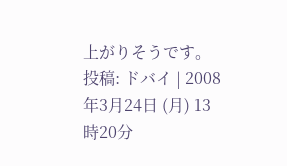上がりそうです。
投稿: ドバイ | 2008年3月24日 (月) 13時20分